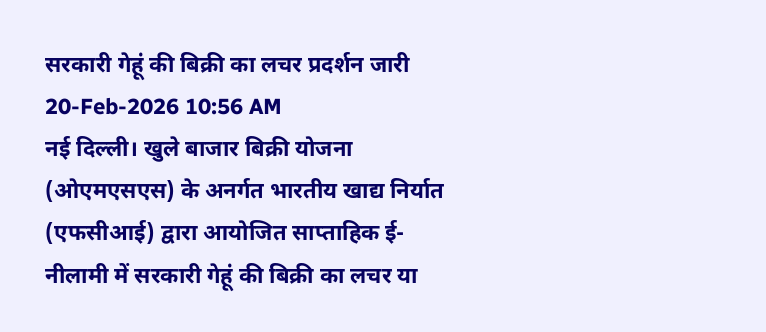सरकारी गेहूं की बिक्री का लचर प्रदर्शन जारी
20-Feb-2026 10:56 AM
नई दिल्ली। खुले बाजार बिक्री योजना (ओएमएसएस) के अनर्गत भारतीय खाद्य निर्यात (एफसीआई) द्वारा आयोजित साप्ताहिक ई-नीलामी में सरकारी गेहूं की बिक्री का लचर या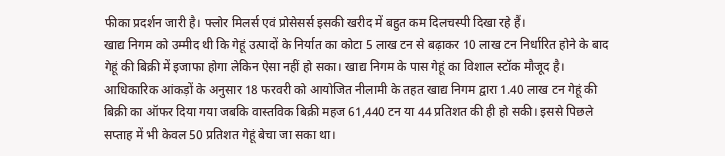फीका प्रदर्शन जारी है। फ्लोर मिलर्स एवं प्रोसेसर्स इसकी खरीद में बहुत कम दिलचस्पी दिखा रहे हैं।
खाद्य निगम को उम्मीद थी कि गेहूं उत्पादों के निर्यात का कोटा 5 लाख टन से बढ़ाकर 10 लाख टन निर्धारित होने के बाद गेहूं की बिक्री में इजाफा होगा लेकिन ऐसा नहीं हो सका। खाद्य निगम के पास गेहूं का विशाल स्टॉक मौजूद है।
आधिकारिक आंकड़ों के अनुसार 18 फरवरी को आयोजित नीलामी के तहत खाद्य निगम द्वारा 1.40 लाख टन गेहूं की बिक्री का ऑफर दिया गया जबकि वास्तविक बिक्री महज 61,440 टन या 44 प्रतिशत की ही हो सकी। इससे पिछले सप्ताह में भी केवल 50 प्रतिशत गेहूं बेचा जा सका था।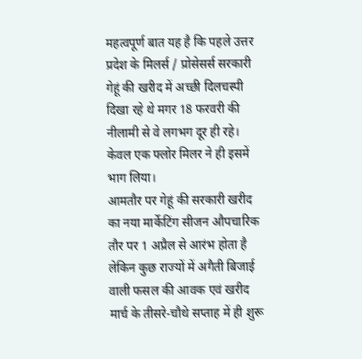महत्वपूर्ण बात यह है कि पहले उत्तर प्रदेश के मिलर्स / प्रोसेसर्स सरकारी गेहूं की खरीद में अच्छी दिलचस्पी दिखा रहे थे मगर 18 फरवरी की नीलामी से वे लगभग दूर ही रहे। केवल एक फ्लोर मिलर ने ही इसमें भाग लिया।
आमतौर पर गेहूं की सरकारी खरीद का नया मार्केटिंग सीजन औपचारिक तौर पर 1 अप्रैल से आरंभ होता है लेकिन कुछ राज्यों में अगैती बिजाई वाली फसल की आवक एवं खरीद मार्च के तीसरे-चौथे सप्ताह में ही शुरू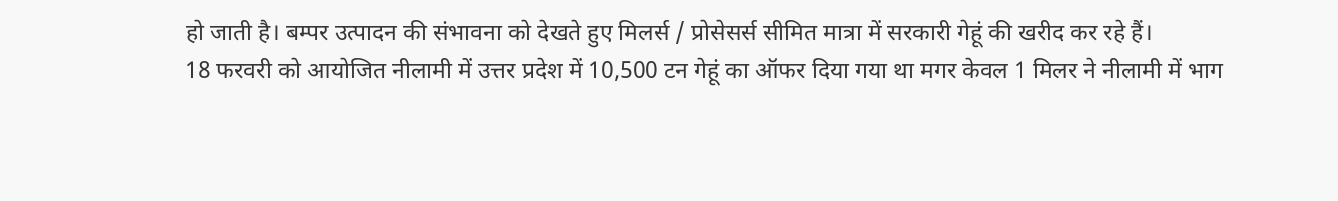हो जाती है। बम्पर उत्पादन की संभावना को देखते हुए मिलर्स / प्रोसेसर्स सीमित मात्रा में सरकारी गेहूं की खरीद कर रहे हैं।
18 फरवरी को आयोजित नीलामी में उत्तर प्रदेश में 10,500 टन गेहूं का ऑफर दिया गया था मगर केवल 1 मिलर ने नीलामी में भाग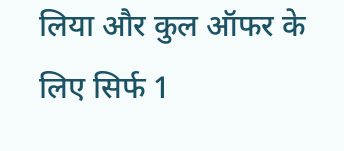लिया और कुल ऑफर के लिए सिर्फ 1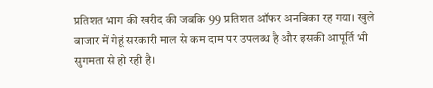प्रतिशत भाग की खरीद की जबकि 99 प्रतिशत ऑफर अनबिका रह गया। खुले बाजार में गेहूं सरकारी माल से कम दाम पर उपलब्ध है और इसकी आपूर्ति भी सुगमता से हो रही है।